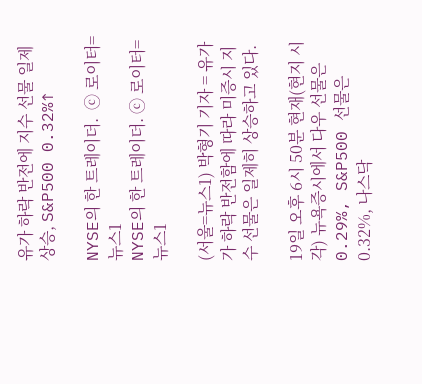유가 하락 반전에 지수 선물 일제 상승, S&P500 0.32%↑

NYSE의 한 트레이더.  ⓒ 로이터=뉴스1
NYSE의 한 트레이더. ⓒ 로이터=뉴스1

(서울=뉴스1) 박형기 기자 = 유가가 하락 반전함에 따라 미증시 지수 선물은 일제히 상승하고 있다.

19일 오후 6시 50분 현재(현지 시각) 뉴욕증시에서 다우 선물은 0.29%, S&P500 선물은 0.32%, 나스닥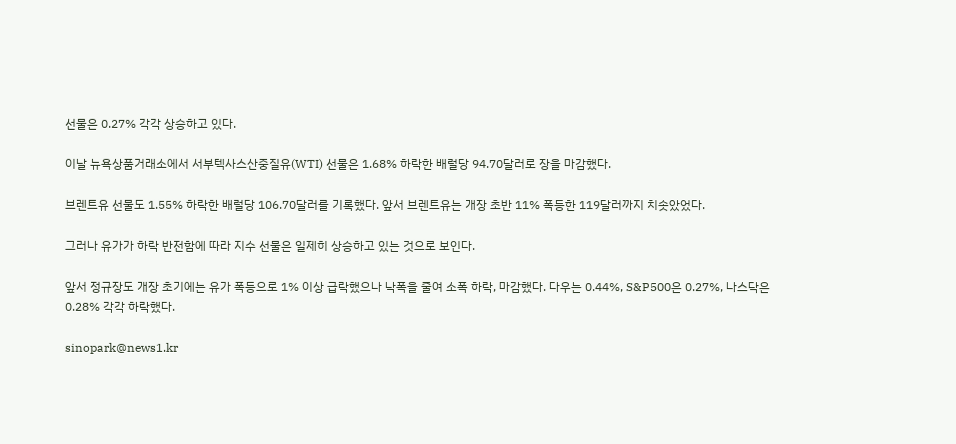선물은 0.27% 각각 상승하고 있다.

이날 뉴욕상품거래소에서 서부텍사스산중질유(WTI) 선물은 1.68% 하락한 배럴당 94.70달러로 장을 마감했다.

브렌트유 선물도 1.55% 하락한 배럴당 106.70달러를 기록했다. 앞서 브렌트유는 개장 초반 11% 폭등한 119달러까지 치솟았었다.

그러나 유가가 하락 반전함에 따라 지수 선물은 일제히 상승하고 있는 것으로 보인다.

앞서 정규장도 개장 초기에는 유가 폭등으로 1% 이상 급락했으나 낙폭을 줄여 소폭 하락, 마감했다. 다우는 0.44%, S&P500은 0.27%, 나스닥은 0.28% 각각 하락했다.

sinopark@news1.kr